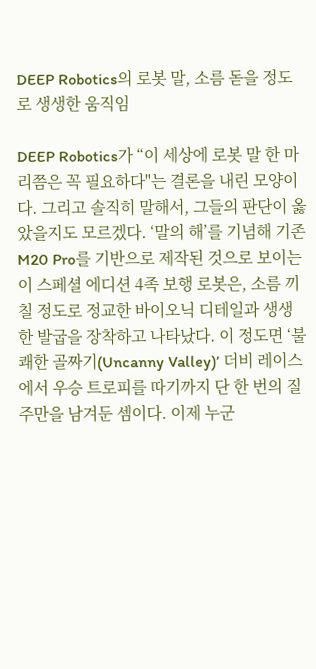DEEP Robotics의 로봇 말, 소름 돋을 정도로 생생한 움직임

DEEP Robotics가 “이 세상에 로봇 말 한 마리쯤은 꼭 필요하다"는 결론을 내린 모양이다. 그리고 솔직히 말해서, 그들의 판단이 옳았을지도 모르겠다. ‘말의 해’를 기념해 기존 M20 Pro를 기반으로 제작된 것으로 보이는 이 스페셜 에디션 4족 보행 로봇은, 소름 끼칠 정도로 정교한 바이오닉 디테일과 생생한 발굽을 장착하고 나타났다. 이 정도면 ‘불쾌한 골짜기(Uncanny Valley)’ 더비 레이스에서 우승 트로피를 따기까지 단 한 번의 질주만을 남겨둔 셈이다. 이제 누군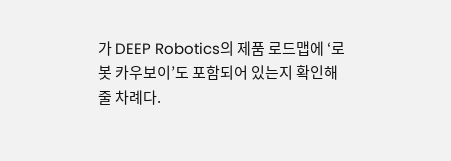가 DEEP Robotics의 제품 로드맵에 ‘로봇 카우보이’도 포함되어 있는지 확인해 줄 차례다.